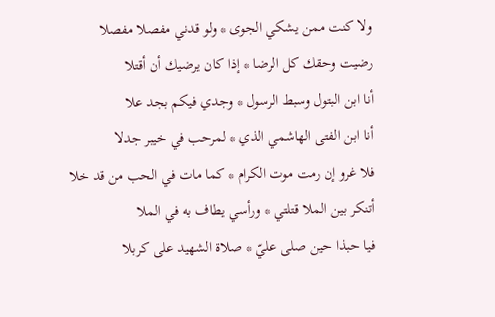ولا كنت ممن يشكي الجوى * ولو قدني مفصلا مفصلا
رضيت وحقك كل الرضا * إذا كان يرضيك أن أقتلا
أنا ابن البتول وسبط الرسول * وجدي فيكم بجد علا
أنا ابن الفتى الهاشمي الذي * لمرحب في خيبر جدلا
فلا غرو إن رمت موت الكرام * كما مات في الحب من قد خلا
أتنكر بين الملا قتلتي * ورأسي يطاف به في الملا
فيا حبذا حين صلى عليّ * صلاة الشهيد على كربلا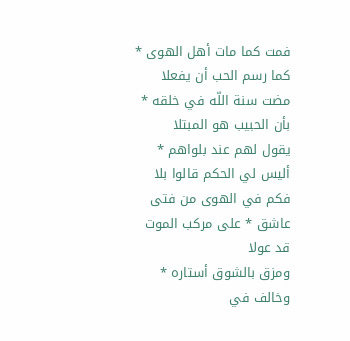فمت كما مات أهل الهوى * كما رسم الحب أن يفعلا
مضت سنة اللّه في خلقه * بأن الحبيب هو المبتلا
يقول لهم عند بلواهم * أليس لي الحكم قالوا بلا
فكم في الهوى من فتى عاشق * على مركب الموت قد عولا
ومزق بالشوق أستاره * وخالف في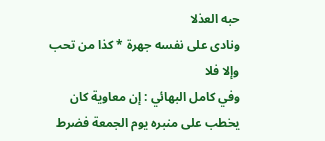حبه العذلا
ونادى على نفسه جهرة * كذا من تحب وإلا فلا
وفي كامل البهائي : إن معاوية كان يخطب على منبره يوم الجمعة فضرط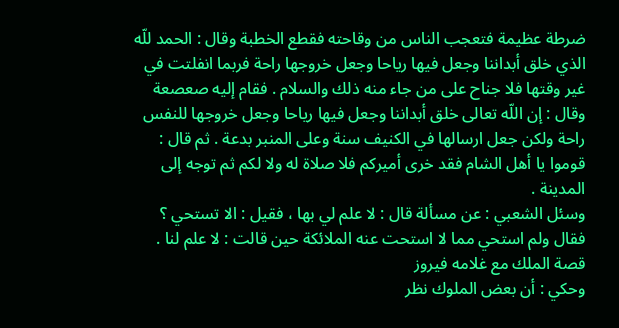ضرطة عظيمة فتعجب الناس من وقاحته فقطع الخطبة وقال : الحمد للّه الذي خلق أبداننا وجعل فيها رياحا وجعل خروجها راحة فربما انفلتت في غير وقتها فلا جناح على من جاء منه ذلك والسلام . فقام إليه صعصعة وقال : إن اللّه تعالى خلق أبداننا وجعل فيها رياحا وجعل خروجها للنفس راحة ولكن جعل ارسالها في الكنيف سنة وعلى المنبر بدعة . ثم قال : قوموا يا أهل الشام فقد خرى أميركم فلا صلاة له ولا لكم ثم توجه إلى المدينة .
وسئل الشعبي : عن مسألة قال : لا علم لي بها ، فقيل : الا تستحي ؟ فقال ولم استحي مما لا استحت عنه الملائكة حين قالت : لا علم لنا .
قصة الملك مع غلامه فيروز
وحكي : أن بعض الملوك نظر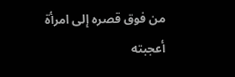من فوق قصره إلى امرأة أعجبته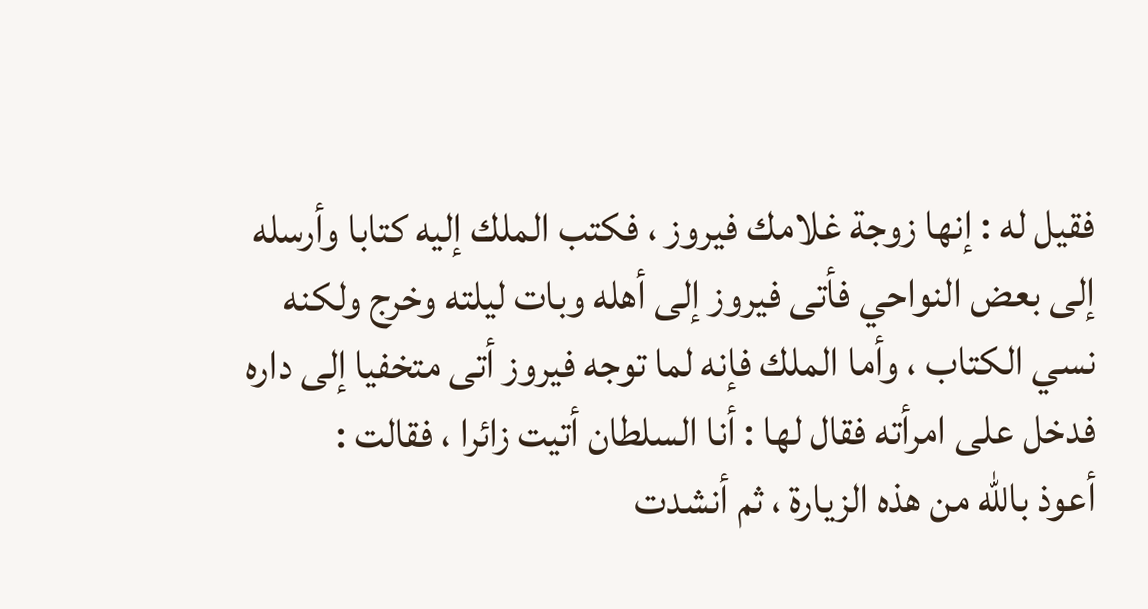فقيل له : إنها زوجة غلامك فيروز ، فكتب الملك إليه كتابا وأرسله إلى بعض النواحي فأتى فيروز إلى أهله وبات ليلته وخرج ولكنه نسي الكتاب ، وأما الملك فإنه لما توجه فيروز أتى متخفيا إلى داره فدخل على امرأته فقال لها : أنا السلطان أتيت زائرا ، فقالت :
أعوذ باللّه من هذه الزيارة ، ثم أنشدت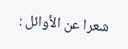شعرا عن الأوائل :